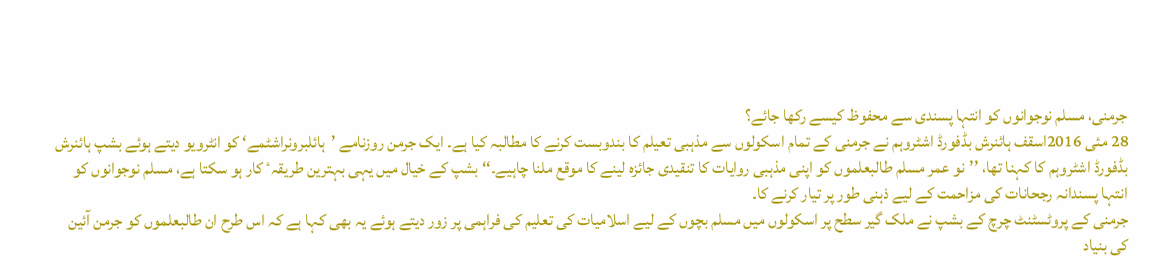جرمنی، مسلم نوجوانوں کو انتہا پسندی سے محفوظ کیسے رکھا جائے؟
28 مئی 2016اسقف ہائنرش بڈفورڈ اشٹروہم نے جرمنی کے تمام اسکولوں سے مذہبی تعیلم کا بندوبست کرنے کا مطالبہ کیا ہے۔ ایک جرمن روزنامے ’ہائلبرونراشٹمے‘ کو انٹرویو دیتے ہوئے بشپ ہائنرش بڈفورڈ اشٹروہم کا کہنا تھا، ’’نو عمر مسلم طالبعلموں کو اپنی مذہبی روایات کا تنقیدی جائزہ لینے کا موقع ملنا چاہیے۔‘‘ بشپ کے خیال میں یہی بہترین طریقہٴ کار ہو سکتا ہے، مسلم نوجوانوں کو انتہا پسندانہ رجحانات کی مزاحمت کے لیے ذہنی طور پر تیار کرنے کا۔
جرمنی کے پروٹسٹنٹ چرچ کے بشپ نے ملک گیر سطح پر اسکولوں میں مسلم بچوں کے لیے اسلامیات کی تعلیم کی فراہمی پر زور دیتے ہوئے یہ بھی کہا ہے کہ اس طرح ان طالبعلموں کو جرمن آئین کی بنیاد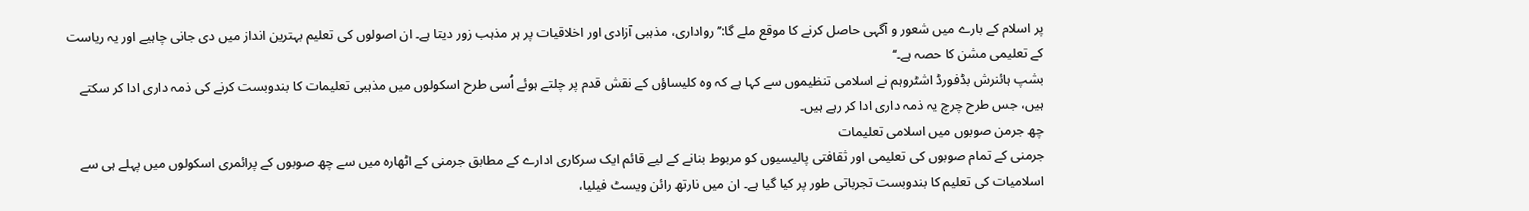پر اسلام کے بارے میں شعور و آگہی حاصل کرنے کا موقع ملے گا:’’رواداری، مذہبی آزادی اور اخلاقیات پر ہر مذہب زور دیتا ہے۔ ان اصولوں کی تعلیم بہترین انداز میں دی جانی چاہیے اور یہ ریاست کے تعلیمی مشن کا حصہ ہے۔‘‘
بشپ ہائنرش بڈفورڈ اشٹروہم نے اسلامی تنظیموں سے کہا ہے کہ وہ کلیساؤں کے نقش قدم پر چلتے ہوئے اُسی طرح اسکولوں میں مذہبی تعلیمات کا بندوبست کرنے کی ذمہ داری ادا کر سکتے ہیں، جس طرح چرچ یہ ذمہ داری ادا کر رہے ہیں۔
چھ جرمن صوبوں میں اسلامی تعلیمات
جرمنی کے تمام صوبوں کی تعلیمی اور ثقافتی پالیسیوں کو مربوط بنانے کے لیے قائم ایک سرکاری ادارے کے مطابق جرمنی کے اٹھارہ میں سے چھ صوبوں کے پرائمری اسکولوں میں پہلے ہی سے اسلامیات کی تعلیم کا بندوبست تجرباتی طور پر کیا گیا ہے۔ ان میں نارتھ رائن ویسٹ فیلیا،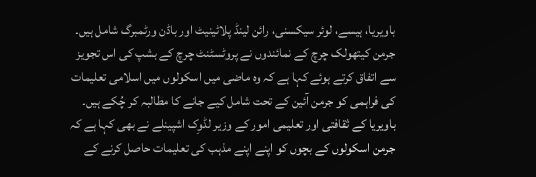باویریا، ہیسے، لوئر سیکسنی، رائن لینڈ پلاٹینیٹ اور باڈن ورٹمبرگ شامل ہیں۔ جرمن کیتھولک چرچ کے نمائندوں نے پروٹسٹنٹ چرچ کے بشپ کی اس تجویز سے اتفاق کرتے ہوئے کہا ہے کہ وہ ماضی میں اسکولوں میں اسلامی تعلیمات کی فراہمی کو جرمن آئین کے تحت شامل کیے جانے کا مطالبہ کر چُکے ہیں۔
باویریا کے ثقافتی اور تعلیمی امور کے وزیر لڈوِک اشپینلے نے بھی کہا ہے کہ جرمن اسکولوں کے بچوں کو اپنے اپنے مذہب کی تعلیمات حاصل کرنے کے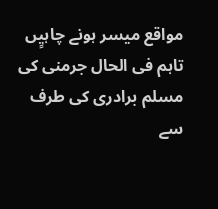مواقع میسر ہونے چاہیٍں تاہم فی الحال جرمنی کی مسلم برادری کی طرف سے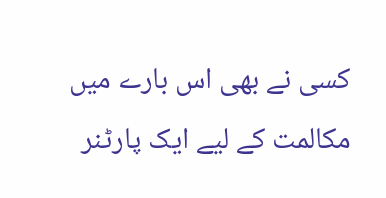کسی نے بھی اس بارے میں مکالمت کے لیے ایک پارٹنر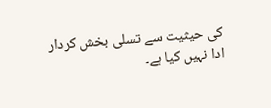کی حیثیت سے تسلی بخش کردار ادا نہیں کیا ہے۔